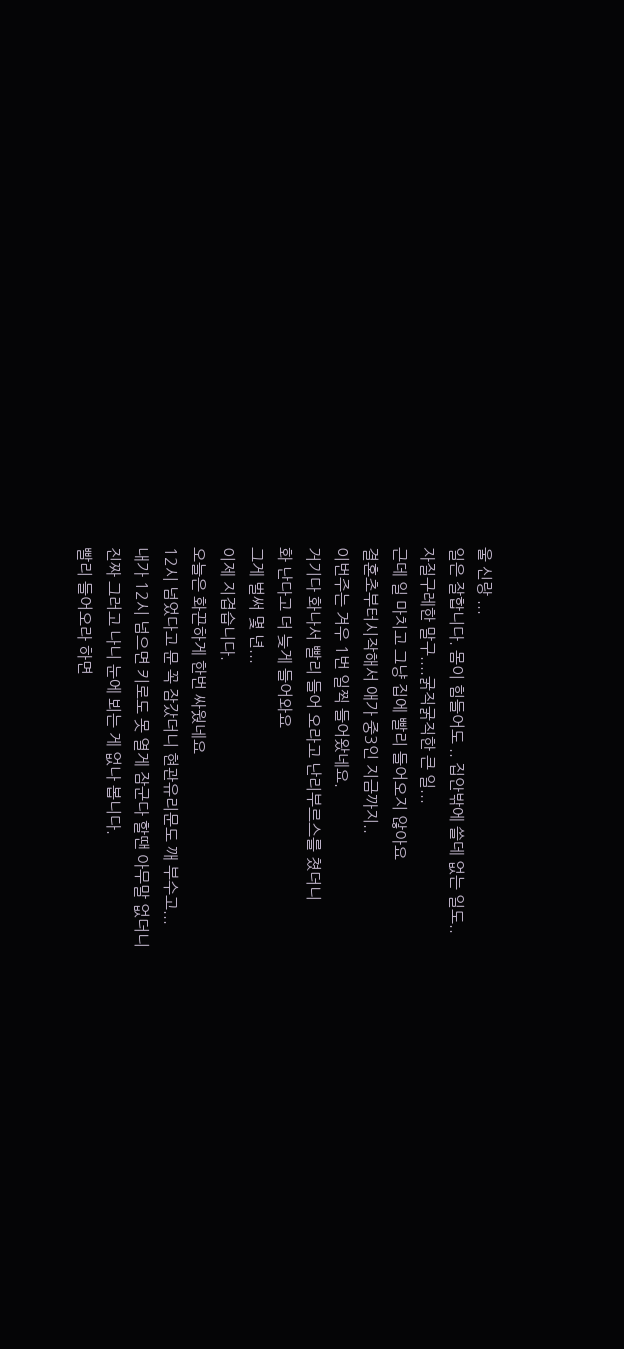울 신랑 ...
일은 잘합니다. 몸이 힘들어도 .. 집안밖에 쓸데 없는 일도..
자질구레한 말구....굵직굵직한 큰 일...
근데 일 마치고 그냥 집에 빨리 들어오지 않아요
결혼초부터시작해서 애가 중3인 지금까지..
이번주는 겨우 1번 일찍 들어왔네요.
거기다 화나서 빨리 들어 오라고 난리부르스를 쳤더니
화 난다고 더 늦게 들어와요
그게 벌써 몇 년...
이제 지겹습니다.
오늘은 화끈하게 한번 싸웠네요
12시 넘었다고 문 꼭 잠갔더니 현관유리문도 깨 부수고...
내가 12시 넘으면 키로도 못 열게 잠군다 할땐 아무말 없더니
진짜 그러고 나니 눈에 뵈는 게 없나 봅니다.
빨리 들어오라 하면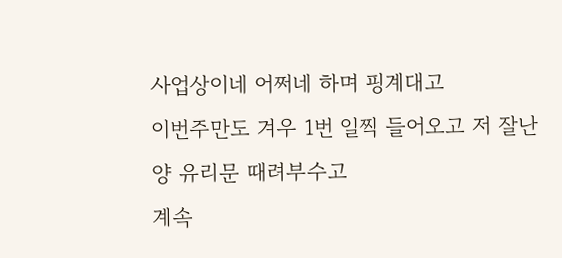사업상이네 어쩌네 하며 핑계대고
이번주만도 겨우 1번 일찍 들어오고 저 잘난 양 유리문 때려부수고
계속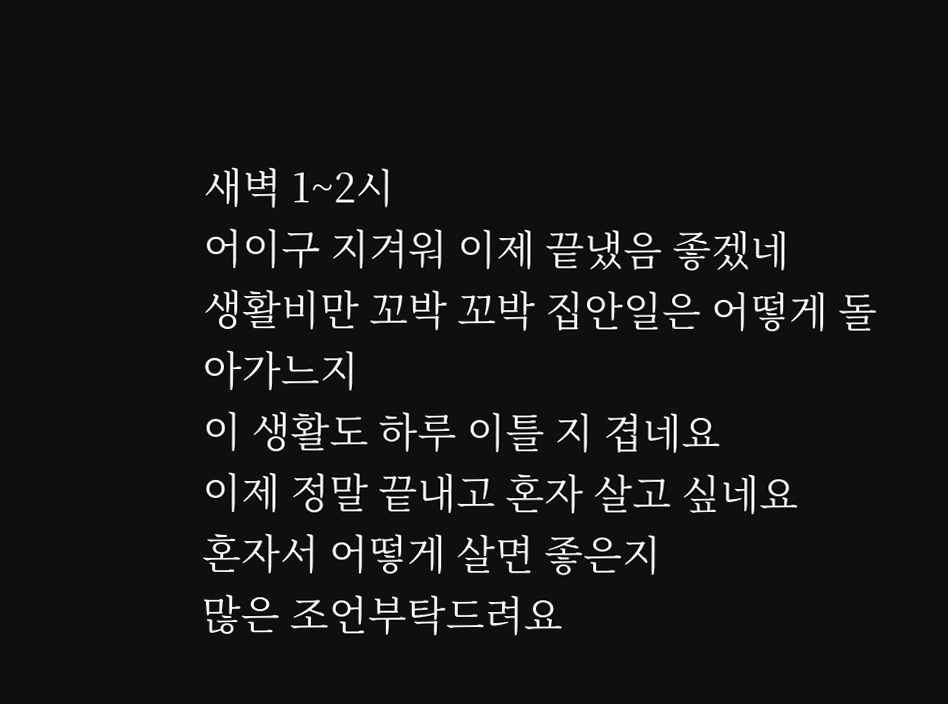새벽 1~2시
어이구 지겨워 이제 끝냈음 좋겠네
생활비만 꼬박 꼬박 집안일은 어떻게 돌아가느지
이 생활도 하루 이틀 지 겹네요
이제 정말 끝내고 혼자 살고 싶네요
혼자서 어떻게 살면 좋은지
많은 조언부탁드려요